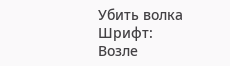Убить волка
Шрифт:
Возле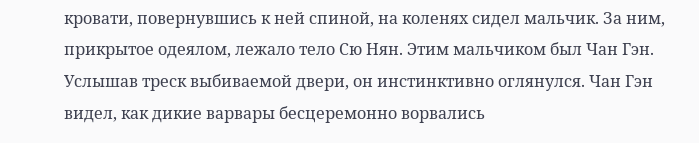кровати, повернувшись к ней спиной, на коленях сидел мальчик. За ним, прикрытое одеялом, лежало тело Сю Нян. Этим мальчиком был Чан Гэн. Услышав треск выбиваемой двери, он инстинктивно оглянулся. Чан Гэн видел, как дикие варвары бесцеремонно ворвались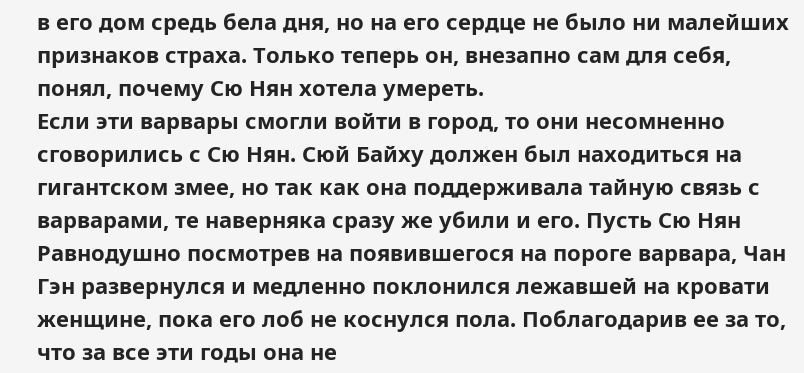в его дом средь бела дня, но на его сердце не было ни малейших признаков страха. Только теперь он, внезапно сам для себя, понял, почему Сю Нян хотела умереть.
Если эти варвары смогли войти в город, то они несомненно сговорились с Сю Нян. Сюй Байху должен был находиться на гигантском змее, но так как она поддерживала тайную связь с варварами, те наверняка сразу же убили и его. Пусть Сю Нян
Равнодушно посмотрев на появившегося на пороге варвара, Чан Гэн развернулся и медленно поклонился лежавшей на кровати женщине, пока его лоб не коснулся пола. Поблагодарив ее за то, что за все эти годы она не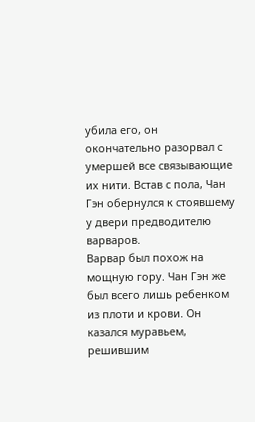убила его, он окончательно разорвал с умершей все связывающие их нити. Встав с пола, Чан Гэн обернулся к стоявшему у двери предводителю варваров.
Варвар был похож на мощную гору. Чан Гэн же был всего лишь ребенком из плоти и крови. Он казался муравьем, решившим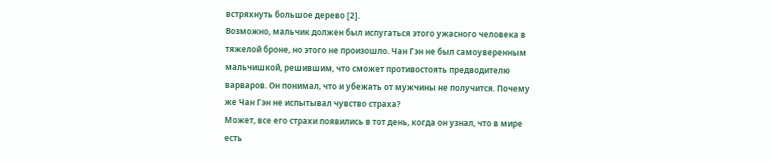встряхнуть большое дерево [2].
Возможно, мальчик должен был испугаться этого ужасного человека в тяжелой броне, но этого не произошло. Чан Гэн не был самоуверенным мальчишкой, решившим, что сможет противостоять предводителю варваров. Он понимал, что и убежать от мужчины не получится. Почему же Чан Гэн не испытывал чувство страха?
Может, все его страхи появились в тот день, когда он узнал, что в мире есть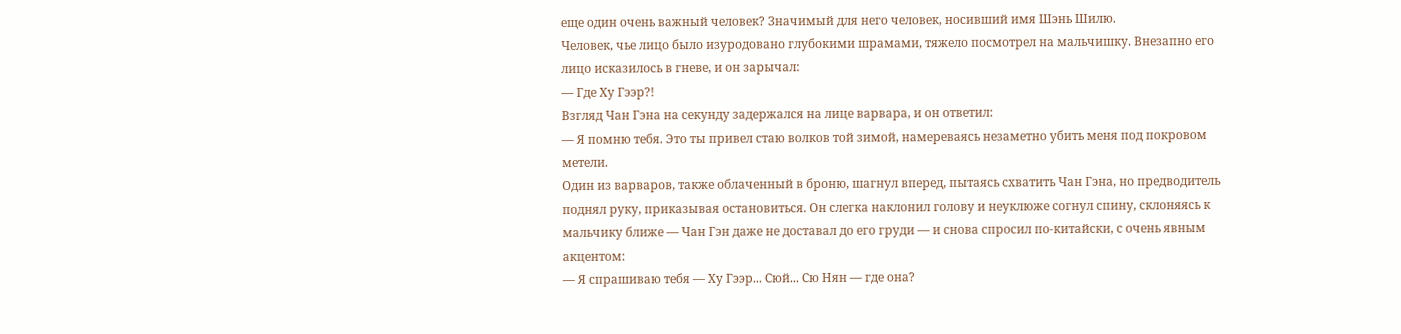еще один очень важный человек? Значимый для него человек, носивший имя Шэнь Шилю.
Человек, чье лицо было изуродовано глубокими шрамами, тяжело посмотрел на мальчишку. Внезапно его лицо исказилось в гневе, и он зарычал:
— Где Ху Гээр?!
Взгляд Чан Гэна на секунду задержался на лице варвара, и он ответил:
— Я помню тебя. Это ты привел стаю волков той зимой, намереваясь незаметно убить меня под покровом метели.
Один из варваров, также облаченный в броню, шагнул вперед, пытаясь схватить Чан Гэна, но предводитель поднял руку, приказывая остановиться. Он слегка наклонил голову и неуклюже согнул спину, склоняясь к мальчику ближе — Чан Гэн даже не доставал до его груди — и снова спросил по-китайски, с очень явным акцентом:
— Я спрашиваю тебя — Ху Гээр... Сюй... Сю Нян — где она?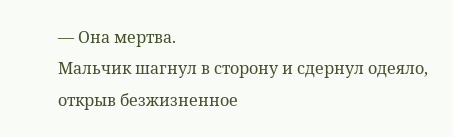— Она мертва.
Мальчик шагнул в сторону и сдернул одеяло, открыв безжизненное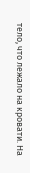тело, что лежало на кровати. На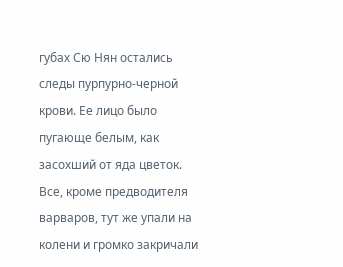губах Сю Нян остались следы пурпурно-черной крови. Ее лицо было пугающе белым, как засохший от яда цветок. Все, кроме предводителя варваров, тут же упали на колени и громко закричали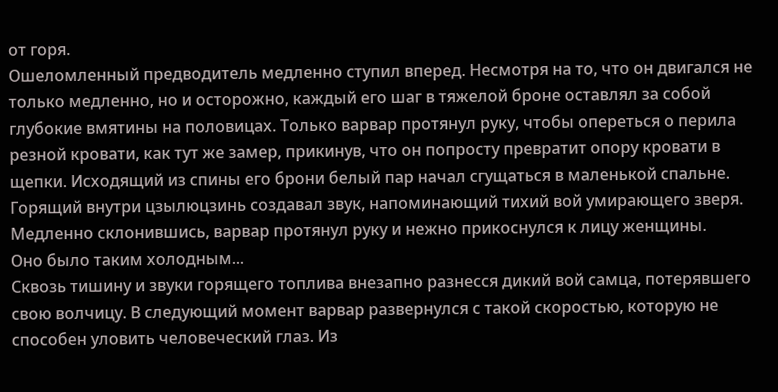от горя.
Ошеломленный предводитель медленно ступил вперед. Несмотря на то, что он двигался не только медленно, но и осторожно, каждый его шаг в тяжелой броне оставлял за собой глубокие вмятины на половицах. Только варвар протянул руку, чтобы опереться о перила резной кровати, как тут же замер, прикинув, что он попросту превратит опору кровати в щепки. Исходящий из спины его брони белый пар начал сгущаться в маленькой спальне. Горящий внутри цзылюцзинь создавал звук, напоминающий тихий вой умирающего зверя. Медленно склонившись, варвар протянул руку и нежно прикоснулся к лицу женщины.
Оно было таким холодным...
Сквозь тишину и звуки горящего топлива внезапно разнесся дикий вой самца, потерявшего свою волчицу. В следующий момент варвар развернулся с такой скоростью, которую не способен уловить человеческий глаз. Из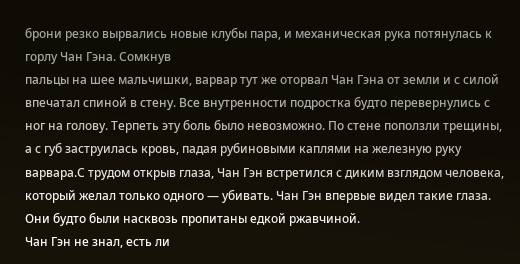брони резко вырвались новые клубы пара, и механическая рука потянулась к горлу Чан Гэна. Сомкнув
пальцы на шее мальчишки, варвар тут же оторвал Чан Гэна от земли и с силой впечатал спиной в стену. Все внутренности подростка будто перевернулись с ног на голову. Терпеть эту боль было невозможно. По стене поползли трещины, а с губ заструилась кровь, падая рубиновыми каплями на железную руку варвара.С трудом открыв глаза, Чан Гэн встретился с диким взглядом человека, который желал только одного — убивать. Чан Гэн впервые видел такие глаза. Они будто были насквозь пропитаны едкой ржавчиной.
Чан Гэн не знал, есть ли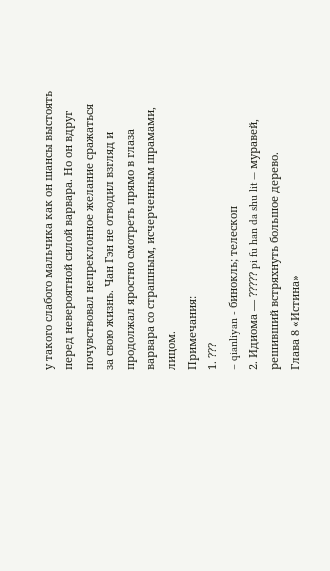у такого слабого мальчика как он шансы выстоять перед невероятной силой варвара. Но он вдруг почувствовал непреклонное желание сражаться за свою жизнь. Чан Гэн не отводил взгляд и продолжал яростно смотреть прямо в глаза варвара со страшным, исчерченным шрамами, лицом.
Примечания:
1. ???
– qianliyan - бинокль; телескоп
2. Идиома — ????? pi fu han da shu lit — муравей, решивший встряхнуть большое дерево.
Глава 8 «Истина»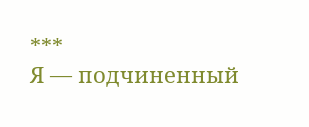***
Я — подчиненный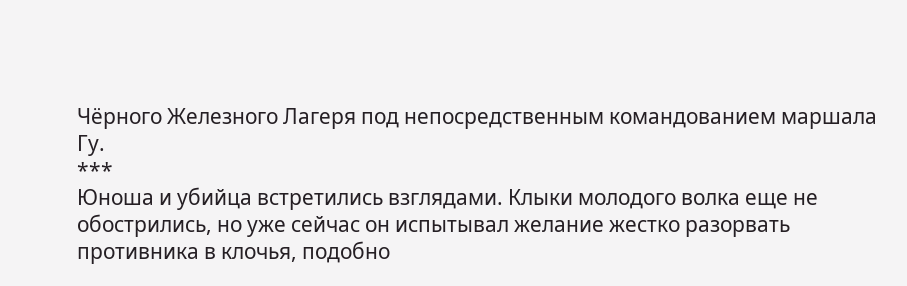Чёрного Железного Лагеря под непосредственным командованием маршала Гу.
***
Юноша и убийца встретились взглядами. Клыки молодого волка еще не обострились, но уже сейчас он испытывал желание жестко разорвать противника в клочья, подобно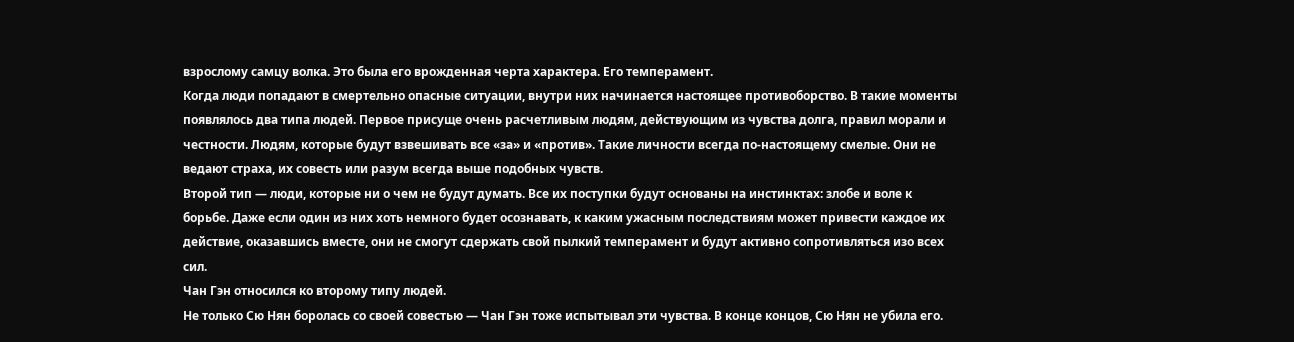взрослому самцу волка. Это была его врожденная черта характера. Его темперамент.
Когда люди попадают в смертельно опасные ситуации, внутри них начинается настоящее противоборство. В такие моменты появлялось два типа людей. Первое присуще очень расчетливым людям, действующим из чувства долга, правил морали и честности. Людям, которые будут взвешивать все «за» и «против». Такие личности всегда по-настоящему смелые. Они не ведают страха, их совесть или разум всегда выше подобных чувств.
Второй тип — люди, которые ни о чем не будут думать. Все их поступки будут основаны на инстинктах: злобе и воле к борьбе. Даже если один из них хоть немного будет осознавать, к каким ужасным последствиям может привести каждое их действие, оказавшись вместе, они не смогут сдержать свой пылкий темперамент и будут активно сопротивляться изо всех сил.
Чан Гэн относился ко второму типу людей.
Не только Сю Нян боролась со своей совестью — Чан Гэн тоже испытывал эти чувства. В конце концов, Сю Нян не убила его.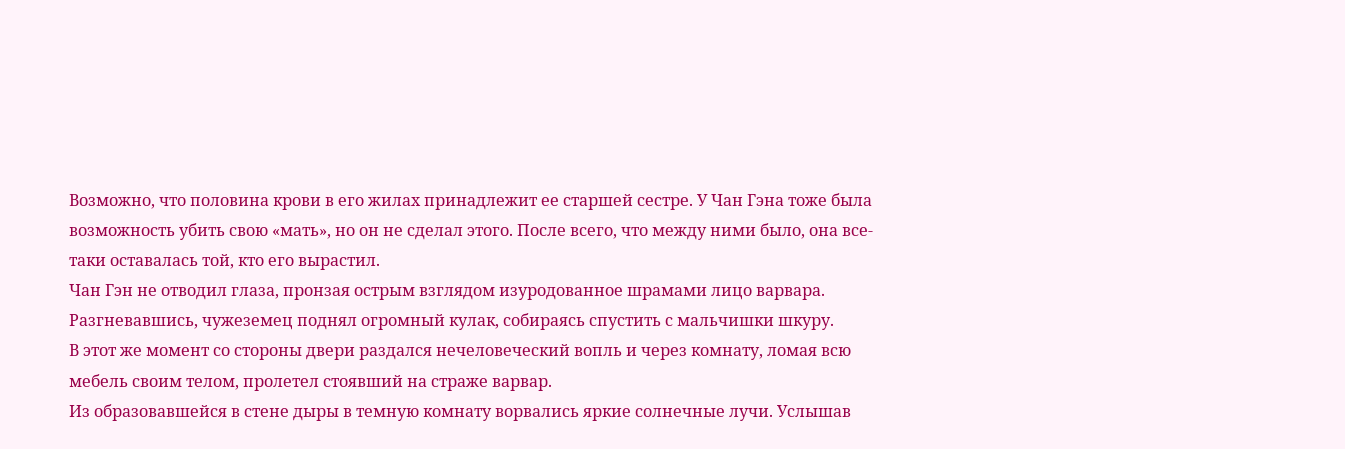Возможно, что половина крови в его жилах принадлежит ее старшей сестре. У Чан Гэна тоже была возможность убить свою «мать», но он не сделал этого. После всего, что между ними было, она все-таки оставалась той, кто его вырастил.
Чан Гэн не отводил глаза, пронзая острым взглядом изуродованное шрамами лицо варвара. Разгневавшись, чужеземец поднял огромный кулак, собираясь спустить с мальчишки шкуру.
В этот же момент со стороны двери раздался нечеловеческий вопль и через комнату, ломая всю мебель своим телом, пролетел стоявший на страже варвар.
Из образовавшейся в стене дыры в темную комнату ворвались яркие солнечные лучи. Услышав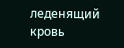леденящий кровь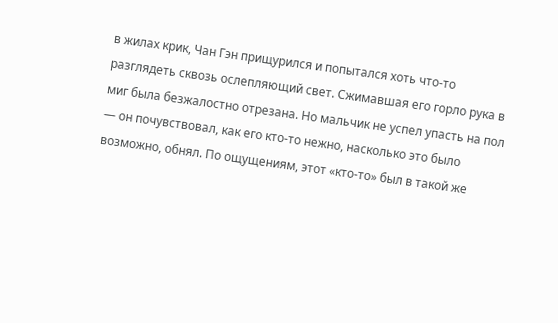в жилах крик, Чан Гэн прищурился и попытался хоть что-то разглядеть сквозь ослепляющий свет. Сжимавшая его горло рука в миг была безжалостно отрезана. Но мальчик не успел упасть на пол — он почувствовал, как его кто-то нежно, насколько это было возможно, обнял. По ощущениям, этот «кто-то» был в такой же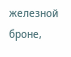железной броне,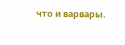что и варвары.